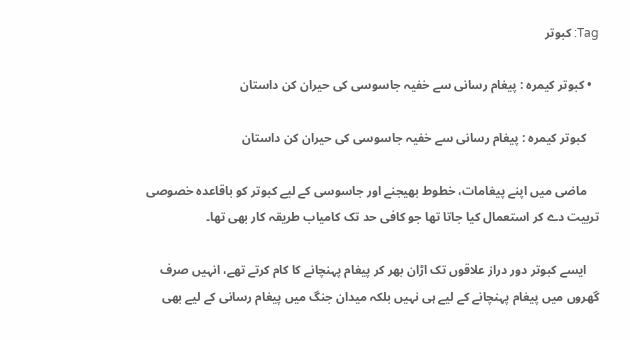Tag: کبوتر

  • کبوتر کیمرہ : پیغام رسانی سے خفیہ جاسوسی کی حیران کن داستان

    کبوتر کیمرہ : پیغام رسانی سے خفیہ جاسوسی کی حیران کن داستان

    ماضی میں اپنے پیغامات، خطوط بھیجنے اور جاسوسی کے لیے کبوتر کو باقاعدہ خصوصی تربیت دے کر استعمال کیا جاتا تھا جو کافی حد تک کامیاب طریقہ کار بھی تھا۔

    ایسے کبوتر دور دراز علاقوں تک اڑان بھر کر پیغام پہنچانے کا کام کرتے تھے، انہیں صرف گھروں میں پیغام پہنچانے کے لیے ہی نہیں بلکہ میدان جنگ میں پیغام رسانی کے لیے بھی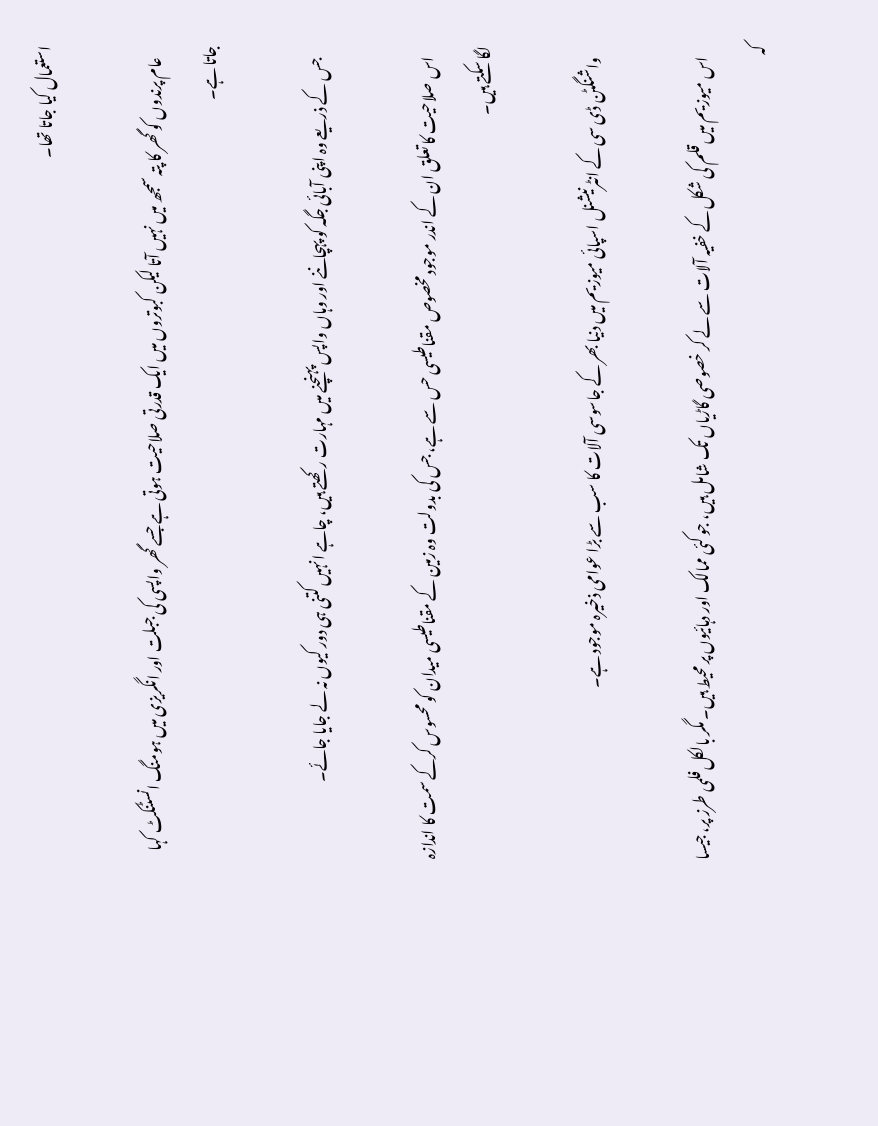استعمال کیا جاتا تھا۔

    عام پرندوں کو گھر کا پتہ سمجھ میں نہیں آتا لیکن کبوتروں میں ایک قدرتی صلاحیت ہوتی ہے جسے گھر واپسی کی جبلت اور انگریزی میں ہومنگ انسٹنکٹ کہا جاتا ہے۔

    جس کے ذریعے وہ اپنی آبائی جگہ کو پہچاننے اور وہاں واپس پہنچنے میں مہارت رکھتے ہیں، چاہے انہیں کتنی ہی دور کیوں نہ لے جایا جائے۔

    اس صلاحیت کا تعلق ان کے اندر موجود مخصوص مقناطیسی حس سے ہے، جس کی بدولت وہ زمین کے مقناطیسی میدان کو محسوس کرکے سمت کا اندازہ لگا سکتے ہیں۔

    واشنگٹن ڈی سی کے انٹرنیشنل اسپائی میوزیم میں دنیا بھر کے جاسوسی آلات کا سب سے بڑا عوامی ذخیرہ موجود ہے۔

    اس میوزیم میں قلم کی شکل کے خفیہ آلات سے لے کر خصوصی گاڑیاں تک شامل ہیں، جو کئی ممالک اور دہائیوں پر محیط ہیں۔ مگر بالکل فلمی طرز پر، جیسا کہ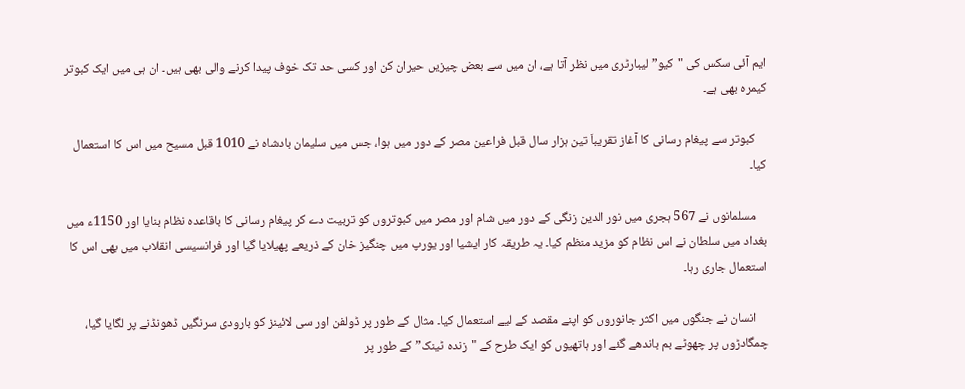ایم آئی سکس کی "کیو” لیبارٹری میں نظر آتا ہے، ان میں سے بعض چیزیں حیران کن اور کسی حد تک خوف پیدا کرنے والی بھی ہیں۔ ان ہی میں ایک کبوتر کیمرہ بھی ہے۔

    کبوتر سے پیغام رسانی کا آغاز تقریباَ تین ہزار سال قبل فراعین مصر کے دور میں ہوا، جس میں سلیمان بادشاہ نے 1010 قبل مسیح میں اس کا استعمال کیا۔

    مسلمانوں نے 567 ہجری میں نور الدین زنگی کے دور میں شام اور مصر میں کبوتروں کو تربیت دے کر پیغام رسانی کا باقاعدہ نظام بنایا اور 1150ء میں بغداد میں سلطان نے اس نظام کو مزید منظم کیا۔ یہ طریقہ کار ایشیا اور یورپ میں چنگیز خان کے ذریعے پھیلایا گیا اور فرانسیسی انقلاب میں بھی اس کا استعمال جاری رہا۔

    انسان نے جنگوں میں اکثر جانوروں کو اپنے مقصد کے لیے استعمال کیا۔ مثال کے طور پر ڈولفن اور سی لائینز کو بارودی سرنگیں ڈھونڈنے پر لگایا گیا، چمگادڑوں پر چھوٹے بم باندھے گئے اور ہاتھیوں کو ایک طرح کے "زندہ ٹینک” کے طور پر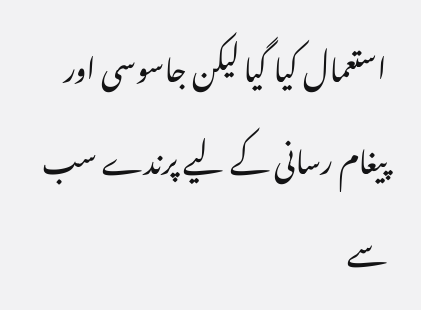استعمال کیا گیا لیکن جاسوسی اور پیغام رسانی کے لیے پرندے سب سے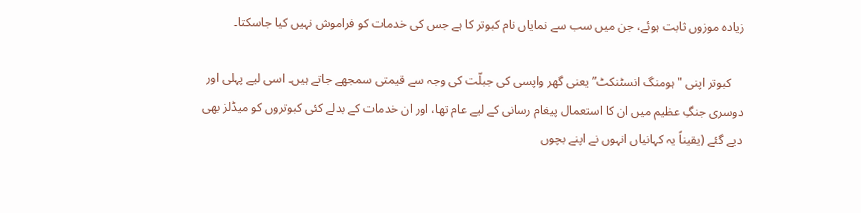زیادہ موزوں ثابت ہوئے، جن میں سب سے نمایاں نام کبوتر کا ہے جس کی خدمات کو فراموش نہیں کیا جاسکتا۔

    کبوتر اپنی "ہومنگ انسٹنکٹ” یعنی گھر واپسی کی جبلّت کی وجہ سے قیمتی سمجھے جاتے ہیں۔ اسی لیے پہلی اور دوسری جنگِ عظیم میں ان کا استعمال پیغام رسانی کے لیے عام تھا، اور ان خدمات کے بدلے کئی کبوتروں کو میڈلز بھی دیے گئے (یقیناً یہ کہانیاں انہوں نے اپنے بچوں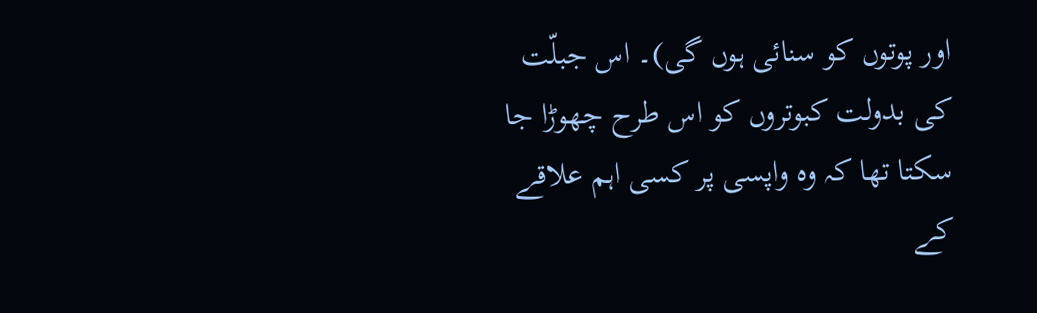اور پوتوں کو سنائی ہوں گی)۔ اس جبلّت کی بدولت کبوتروں کو اس طرح چھوڑا جا سکتا تھا کہ وہ واپسی پر کسی اہم علاقے کے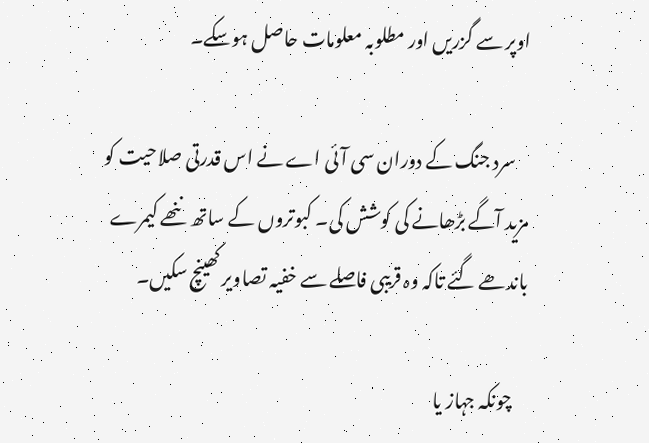اوپر سے گزریں اور مطلوبہ معلومات حاصل ہوسکے۔

    سرد جنگ کے دوران سی آئی اے نے اس قدرتی صلاحیت کو مزید آگے بڑھانے کی کوشش کی۔ کبوتروں کے ساتھ ننھے کیمرے باندھے گئے تاکہ وہ قریبی فاصلے سے خفیہ تصاویر کھینچ سکیں۔

    چونکہ جہاز یا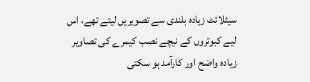سیٹلائٹ زیادہ بلندی سے تصویریں لیتے تھے، اس لیے کبوتروں کے نیچے نصب کیمرے کی تصاویر زیادہ واضح اور کارآمد ہو سکتی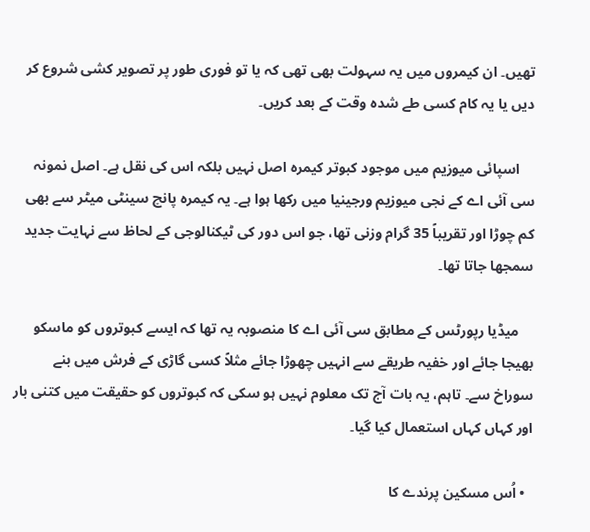تھیں۔ ان کیمروں میں یہ سہولت بھی تھی کہ یا تو فوری طور پر تصویر کشی شروع کر دیں یا یہ کام کسی طے شدہ وقت کے بعد کریں۔

    اسپائی میوزیم میں موجود کبوتر کیمرہ اصل نہیں بلکہ اس کی نقل ہے۔ اصل نمونہ سی آئی اے کے نجی میوزیم ورجینیا میں رکھا ہوا ہے۔ یہ کیمرہ پانچ سینٹی میٹر سے بھی کم چوڑا اور تقریباً 35 گرام وزنی تھا، جو اس دور کی ٹیکنالوجی کے لحاظ سے نہایت جدید سمجھا جاتا تھا۔

    میڈیا رپورٹس کے مطابق سی آئی اے کا منصوبہ یہ تھا کہ ایسے کبوتروں کو ماسکو بھیجا جائے اور خفیہ طریقے سے انہیں چھوڑا جائے مثلاً کسی گاڑی کے فرش میں بنے سوراخ سے۔ تاہم، یہ بات آج تک معلوم نہیں ہو سکی کہ کبوتروں کو حقیقت میں کتنی بار اور کہاں کہاں استعمال کیا گیا۔

  • اُس مسکین پرندے کا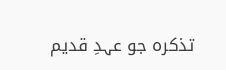تذکرہ جو عہدِ قدیم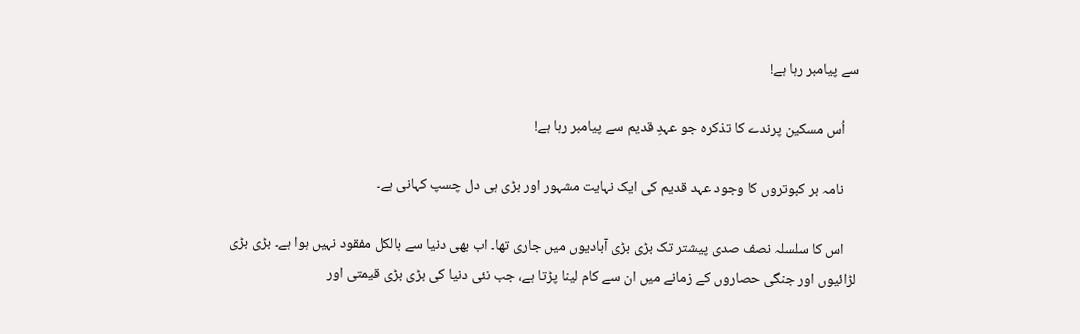سے پیامبر رہا ہے!

    اُس مسکین پرندے کا تذکرہ جو عہدِ قدیم سے پیامبر رہا ہے!

    نامہ بر کبوتروں کا وجود عہد قدیم کی ایک نہایت مشہور اور بڑی ہی دل چسپ کہانی ہے۔

    اس کا سلسلہ نصف صدی پیشتر تک بڑی بڑی آبادیوں میں جاری تھا۔ اب بھی دنیا سے بالکل مفقود نہیں ہوا ہے۔ بڑی بڑی لڑائیوں اور جنگی حصاروں کے زمانے میں ان سے کام لینا پڑتا ہے، جب نئی دنیا کی بڑی بڑی قیمتی اور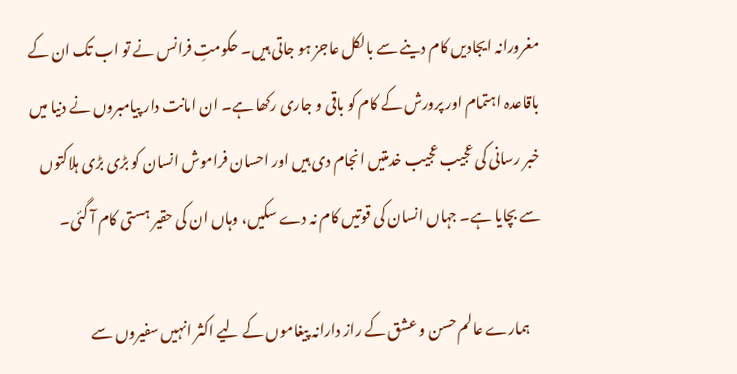مغرورانہ ایجادیں کام دینے سے بالکل عاجز ہو جاتی ہیں۔ حکومتِ فرانس نے تو اب تک ان کے باقاعدہ اہتمام اور پرورش کے کام کو باقی و جاری رکھا ہے۔ ان امانت دار پیامبروں نے دنیا میں خبر رسانی کی عجیب عجیب خدمتیں انجام دی ہیں اور احسان فراموش انسان کو بڑی بڑی ہلاکتوں سے بچایا ہے۔ جہاں انسان کی قوتیں کام نہ دے سکیں، وہاں ان کی حقیر ہستی کام آ گئی۔

    ہمارے عالم حسن و عشق کے راز دارانہ پیغاموں کے لیے اکثر انہیں سفیروں سے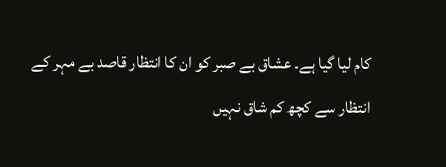کام لیا گیا ہے۔ عشاق بے صبر کو ان کا انتظار قاصد بے مہر کے انتظار سے کچھ کم شاق نہیں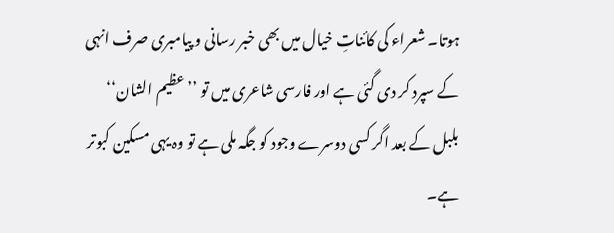ہوتا۔ شعراء کی کائناتِ خیال میں بھی خبر رسانی و پیامبری صرف انہی کے سپرد کر دی گئی ہے اور فارسی شاعری میں تو ’’عظیم الشان‘‘ بلبل کے بعد اگر کسی دوسرے وجود کو جگہ ملی ہے تو وہ یہی مسکین کبوتر ہے۔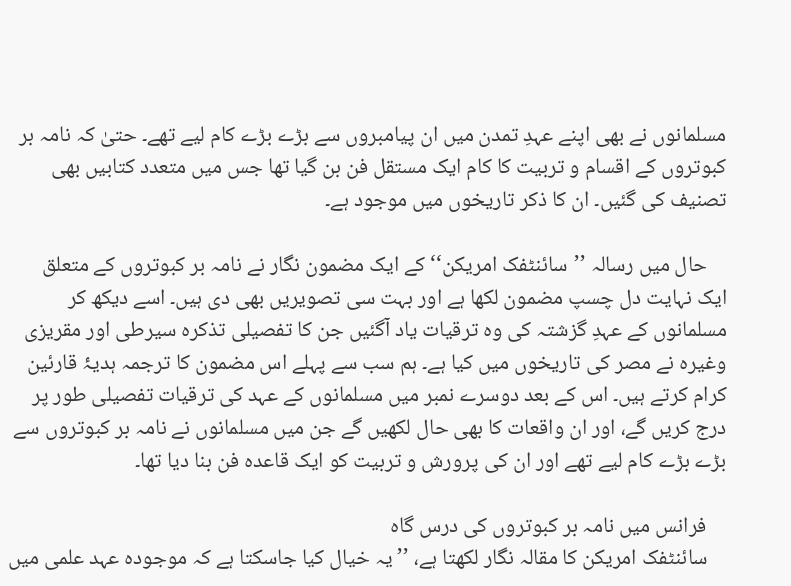مسلمانوں نے بھی اپنے عہدِ تمدن میں ان پیامبروں سے بڑے بڑے کام لیے تھے۔ حتیٰ کہ نامہ بر کبوتروں کے اقسام و تربیت کا کام ایک مستقل فن بن گیا تھا جس میں متعدد کتابیں بھی تصنیف کی گئیں۔ ان کا ذکر تاریخوں میں موجود ہے۔

    حال میں رسالہ ’’سائنٹفک امریکن‘‘ کے ایک مضمون نگار نے نامہ بر کبوتروں کے متعلق ایک نہایت دل چسپ مضمون لکھا ہے اور بہت سی تصویریں بھی دی ہیں۔ اسے دیکھ کر مسلمانوں کے عہدِ گزشتہ کی وہ ترقیات یاد آگئیں جن کا تفصیلی تذکرہ سیرطی اور مقریزی وغیرہ نے مصر کی تاریخوں میں کیا ہے۔ ہم سب سے پہلے اس مضمون کا ترجمہ ہدیۂ قارئین کرام کرتے ہیں۔ اس کے بعد دوسرے نمبر میں مسلمانوں کے عہد کی ترقیات تفصیلی طور پر درج کریں گے، اور ان واقعات کا بھی حال لکھیں گے جن میں مسلمانوں نے نامہ بر کبوتروں سے بڑے بڑے کام لیے تھے اور ان کی پرورش و تربیت کو ایک قاعدہ فن بنا دیا تھا۔

    فرانس میں نامہ بر کبوتروں کی درس گاہ
    سائنٹفک امریکن کا مقالہ نگار لکھتا ہے، ’’یہ خیال کیا جاسکتا ہے کہ موجودہ عہد علمی میں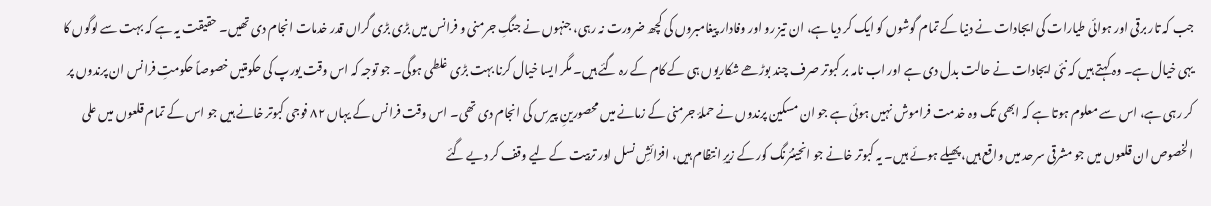جب کہ تار برقی اور ہوائی طیارات کی ایجادات نے دنیا کے تمام گوشوں کو ایک کر دیا ہے، ان تیز رو اور وفادار پیغامبروں کی کچھ ضرورت نہ رہی، جنہوں نے جنگِ جرمنی و فرانس میں بڑی بڑی گراں قدر خدمات انجام دی تھیں۔ حقیقت یہ ہے کہ بہت سے لوگوں کا یہی خیال ہے۔ وہ کہتے ہیں کہ نئی ایجادات نے حالت بدل دی ہے اور اب نامہ بر کبوتر صرف چند بوڑھے شکاریوں ہی کے کام کے رہ گئے ہیں۔ مگر ایسا خیال کرنا بہت بڑی غلطی ہوگی۔ جو توجہ کہ اس وقت یورپ کی حکومتیں خصوصاً حکومتِ فرانس ان پرندوں پر کر رہی ہے، اس سے معلوم ہوتا ہے کہ ابھی تک وہ خدمت فراموش نہیں ہوئی ہے جو ان مسکین پرندوں نے حملۂ جرمنی کے زمانے میں محصورینِ پیرس کی انجام دی تھی۔ اس وقت فرانس کے یہاں ۸۲ فوجی کبوتر خانے ہیں جو اس کے تمام قلعوں میں علی الخصوص ان قلعوں میں جو مشرقی سرحد میں واقع ہیں، پھیلے ہوئے ہیں۔ یہ کبوتر خانے جو انجینئرنگ کور کے زیرِ انتظام ہیں، افزائشِ نسل اور تربیت کے لیے وقف کر دیے گئے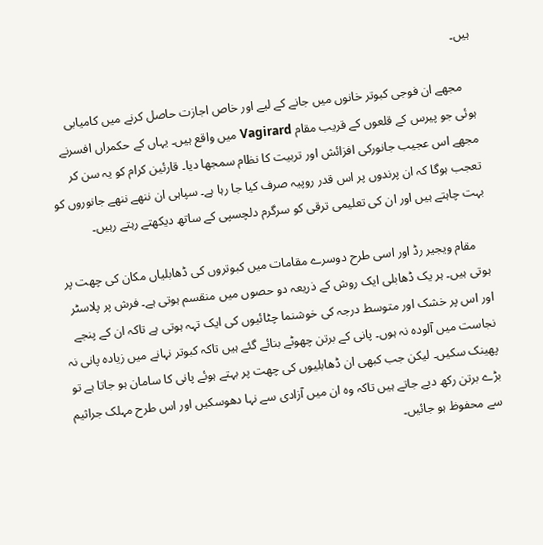ہیں۔

    مجھے ان فوجی کبوتر خانوں میں جانے کے لیے اور خاص اجازت حاصل کرنے میں کامیابی ہوئی جو پیرس کے قلعوں کے قریب مقام Vagirard میں واقع ہیں۔ یہاں کے حکمراں افسرنے مجھے اس عجیب جانورکی افزائش اور تربیت کا نظام سمجھا دیا۔ قارئین کرام کو یہ سن کر تعجب ہوگا کہ ان پرندوں پر اس قدر روپیہ صرف کیا جا رہا ہے۔ سپاہی ان ننھے ننھے جانوروں کو بہت چاہتے ہیں اور ان کی تعلیمی ترقی کو سرگرم دلچسپی کے ساتھ دیکھتے رہتے رہیں۔

    مقام ویجیر رڈ اور اسی طرح دوسرے مقامات میں کبوتروں کی ڈھابلیاں مکان کی چھت پر ہوتی ہیں۔ ہر یک ڈھابلی ایک روش کے ذریعہ دو حصوں میں منقسم ہوتی ہے۔ فرش پر پلاسٹر اور اس پر خشک اور متوسط درجہ کی خوشنما چٹائیوں کی ایک تہہ ہوتی ہے تاکہ ان کے پنجے نجاست میں آلودہ نہ ہوں۔ پانی کے برتن چھوٹے بنائے گئے ہیں تاکہ کبوتر نہانے میں زیادہ پانی نہ پھینک سکیں۔ لیکن جب کبھی ان ڈھابلیوں کی چھت پر بہتے ہوئے پانی کا سامان ہو جاتا ہے تو بڑے برتن رکھ دیے جاتے ہیں تاکہ وہ ان میں آزادی سے نہا دھوسکیں اور اس طرح مہلک جراثیم سے محفوظ ہو جائیں۔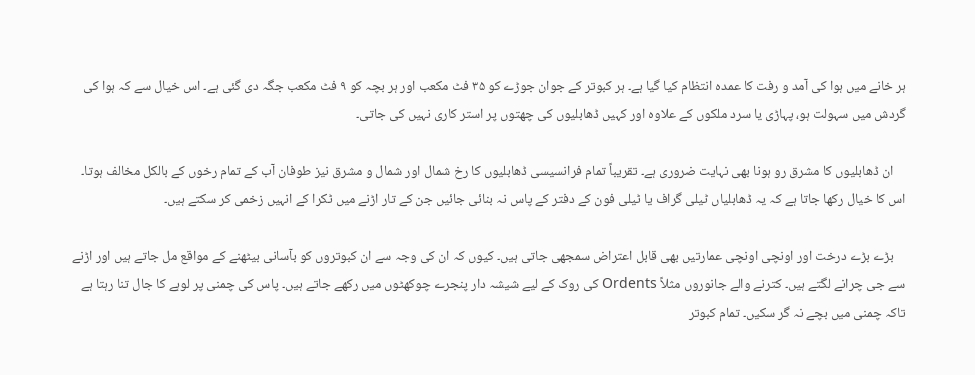ہر خانے میں ہوا کی آمد و رفت کا عمدہ انتظام کیا گیا ہے۔ ہر کبوتر کے جوان جوڑے کو ۳۵ فٹ مکعب اور ہر بچہ کو ۹ فٹ مکعب جگہ دی گئی ہے۔ اس خیال سے کہ ہوا کی گردش میں سہولت ہو، پہاڑی یا سرد ملکوں کے علاوہ اور کہیں ڈھابلیوں کی چھتوں پر استر کاری نہیں کی جاتی۔

    ان ڈھابلیوں کا مشرق رو ہونا بھی نہایت ضروری ہے۔ تقریباً تمام فرانسیسی ڈھابلیوں کا رخ شمال اور شمال و مشرق نیز طوفان آب کے تمام رخوں کے بالکل مخالف ہوتا۔ اس کا خیال رکھا جاتا ہے کہ یہ ڈھابلیاں ٹیلی گراف یا ٹیلی فون کے دفتر کے پاس نہ بنائی جائیں جن کے تار اڑنے میں ٹکرا کے انہیں زخمی کر سکتے ہیں۔

    بڑے بڑے درخت اور اونچی اونچی عمارتیں بھی قابل اعتراض سمجھی جاتی ہیں۔ کیوں کہ ان کی وجہ سے ان کبوتروں کو بآسانی بیٹھنے کے مواقع مل جاتے ہیں اور اڑنے سے جی چرانے لگتے ہیں۔ کترنے والے جانوروں مثلاً Ordents کی روک کے لیے شیشہ دار پنجرے چوکھٹوں میں رکھے جاتے ہیں۔ پاس کی چمنی پر لوہے کا جال تنا رہتا ہے تاکہ چمنی میں بچے نہ گر سکیں۔ تمام کبوتر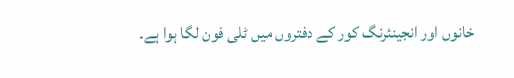خانوں اور انجینئرنگ کور کے دفتروں میں ٹلی فون لگا ہوا ہے۔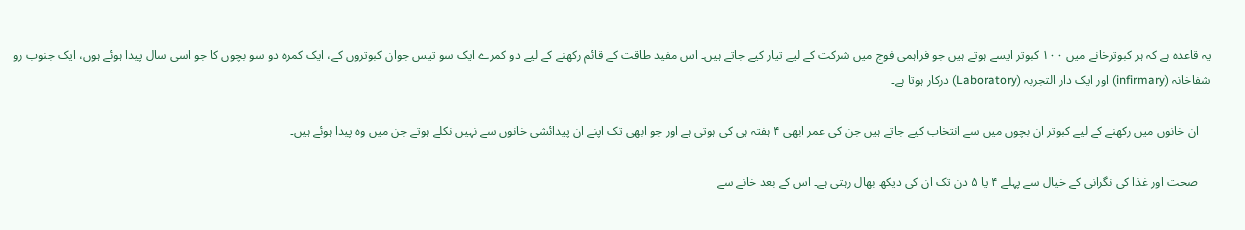یہ قاعدہ ہے کہ ہر کبوترخانے میں ۱۰۰ کبوتر ایسے ہوتے ہیں جو فراہمی فوج میں شرکت کے لیے تیار کیے جاتے ہیں۔ اس مفید طاقت کے قائم رکھنے کے لیے دو کمرے ایک سو تیس جوان کبوتروں کے، ایک کمرہ دو سو بچوں کا جو اسی سال پیدا ہوئے ہوں، ایک جنوب رو شفاخانہ (infirmary) اور ایک دار التجربہ (Laboratory) درکار ہوتا ہے۔

    ان خانوں میں رکھنے کے لیے کبوتر ان بچوں میں سے انتخاب کیے جاتے ہیں جن کی عمر ابھی ۴ ہفتہ ہی کی ہوتی ہے اور جو ابھی تک اپنے ان پیدائشی خانوں سے نہیں نکلے ہوتے جن میں وہ پیدا ہوئے ہیں۔

    صحت اور غذا کی نگرانی کے خیال سے پہلے ۴ یا ۵ دن تک ان کی دیکھ بھال رہتی ہے۔ اس کے بعد خانے سے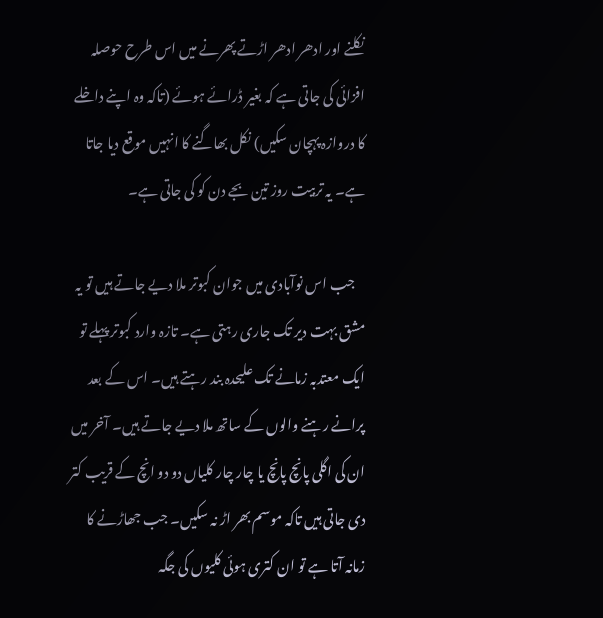نکلنے اور ادھر ادھر اڑتے پھرنے میں اس طرح حوصلہ افزائی کی جاتی ہے کہ بغیر ڈرائے ہوئے (تاکہ وہ اپنے داخلے کا دروازہ پہچان سکیں) نکل بھاگنے کا انہیں موقع دیا جاتا ہے۔ یہ تربیت روز تین بجے دن کو کی جاتی ہے۔

    جب اس نوآبادی میں جوان کبوتر ملا دیے جاتے ہیں تو یہ مشق بہت دیر تک جاری رہتی ہے۔ تازہ وارد کبوتر پہلے تو ایک معتدبہ زمانے تک علیحدہ بند رہتے ہیں۔ اس کے بعد پرانے رہنے والوں کے ساتھ ملا دیے جاتے ہیں۔ آخر میں ان کی اگلی پانچ پانچ یا چار چار کلیاں دو دو انچ کے قریب کتر دی جاتی ہیں تاکہ موسم بھر اڑ نہ سکیں۔ جب جھاڑنے کا زمانہ آتا ہے تو ان کتری ہوئی کلیوں کی جگہ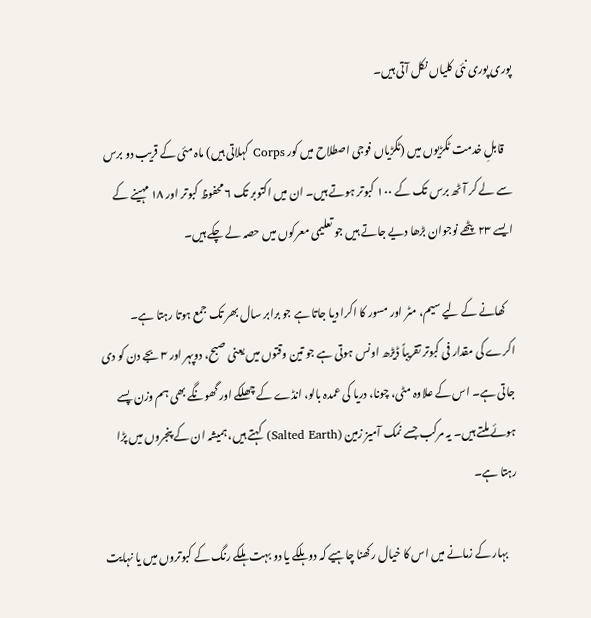پوری پوری نئی کلیاں نکل آتی ہیں۔

    قابلِ خدمت ٹکڑیوں میں (ٹکڑیاں فوجی اصطلاح میں کور Corps کہلاتی ہیں) ماہ مئی کے قریب دو برس سے لے کر آٹھ برس تک کے ۱۰۰ کبوتر ہوتے ہیں۔ ان میں اکتوبر تک ۶ محفوظ کبوتر اور ۱۸ مہینے کے ایسے ۲۳ پٹھے نوجوان بڑھا دیے جاتے ہیں جو تعلیمی معرکوں میں حصہ لے چکے ہیں۔

    کھانے کے لیے سیم، مٹر اور مسور کا اکرا دیا جاتا ہے جو برابر سال بھر تک جمع ہوتا رہتا ہے۔ اکرے کی مقدار فی کبوتر تقریباً ڈیڑھ اونس ہوتی ہے جو تین وقتوں میں یعنی صبح، دوپہر اور ۳ بجے دن کو دی جاتی ہے۔ اس کے علاوہ مٹی، چونا، دریا کی عمدہ بالو، انڈے کے چھلکے اور گھونگے بھی ہم وزن پسے ہوئے ملتے ہیں۔ یہ مرکب جسے نمک آمیز زمین (Salted Earth) کہتے ہیں، ہمیشہ ان کے پنجروں میں پڑا رہتا ہے۔

    بہار کے زمانے میں اس کا خیال رکھنا چاہیے کہ دو ہلکے یا دو بہت ہلکے رنگ کے کبوتروں میں یا نہایت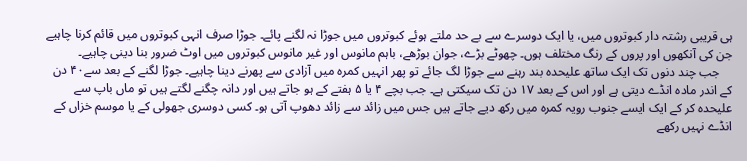ہی قریبی رشتہ دار کبوتروں میں، یا ایک دوسرے سے بے حد ملتے ہوئے کبوتروں میں جوڑا نہ لگنے پائے۔ جوڑا صرف انہی کبوتروں میں قائم کرنا چاہیے جن کی آنکھوں اور پروں کے رنگ مختلف ہوں۔ چھوٹے بڑے، جوان بوڑھے، باہم مانوس اور غیر مانوس کبوتروں میں اوٹ ضرور بنا دینی چاہیے۔
    جب چند دنوں تک ایک ساتھ علیحدہ بند رہنے سے جوڑا لگ جائے تو پھر انہیں کمرہ میں آزادی سے پھرنے دینا چاہیے۔ جوڑا لگنے کے بعد سے۴۰ دن کے اندر مادہ انڈے دیتی ہے اور اس کے بعد ۱۷ دن تک سیکتی ہے۔ جب بچے ۴ یا ۵ ہفتے کے ہو جاتے ہیں اور دانہ چگنے لگتے ہیں تو ماں باپ سے علیحدہ کر کے ایک ایسے جنوب رویہ کمرہ میں رکھ دیے جاتے ہیں جس میں زائد سے زائد دھوپ آتی ہو۔ کسی دوسری جھولی کے یا موسم خزاں کے انڈے نہیں رکھے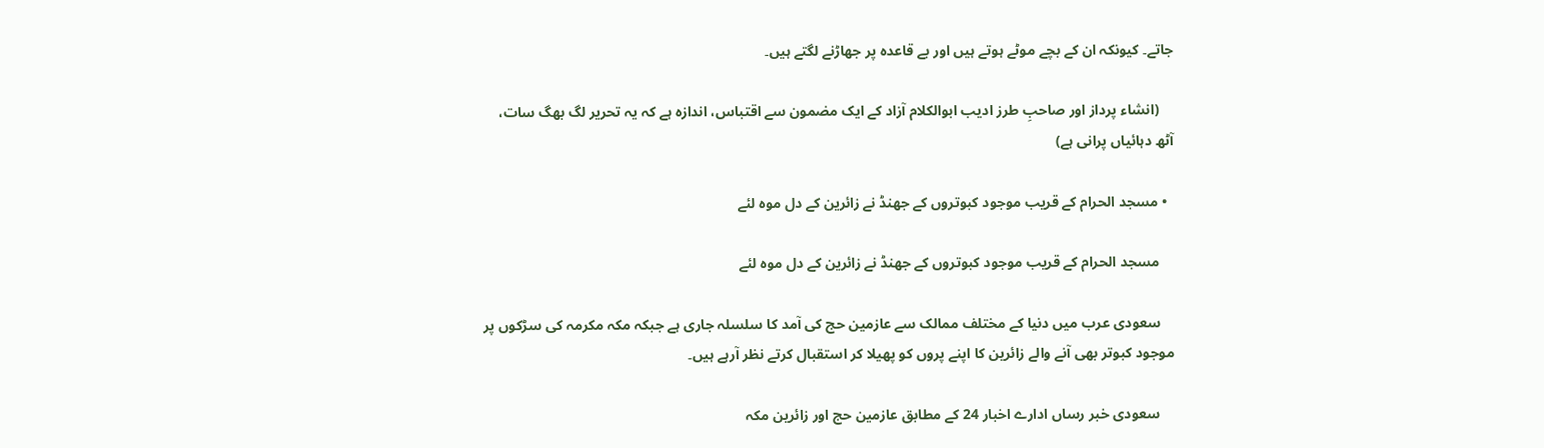جاتے۔ کیونکہ ان کے بچے موٹے ہوتے ہیں اور بے قاعدہ پر جھاڑنے لگتے ہیں۔

    (انشاء پرداز اور صاحبِ طرز ادیب ابوالکلام آزاد کے ایک مضمون سے اقتباس، اندازہ ہے کہ یہ تحریر لگ بھگ سات، آٹھ دہائیاں پرانی ہے)

  • مسجد الحرام کے قریب موجود کبوتروں کے جھنڈ نے زائرین کے دل موہ لئے

    مسجد الحرام کے قریب موجود کبوتروں کے جھنڈ نے زائرین کے دل موہ لئے

    سعودی عرب میں دنیا کے مختلف ممالک سے عازمین حج کی آمد کا سلسلہ جاری ہے جبکہ مکہ مکرمہ کی سڑکوں پر موجود کبوتر بھی آنے والے زائرین کا اپنے پروں کو پھیلا کر استقبال کرتے نظر آرہے ہیں۔

    سعودی خبر رساں ادارے اخبار 24 کے مطابق عازمین حج اور زائرین مکہ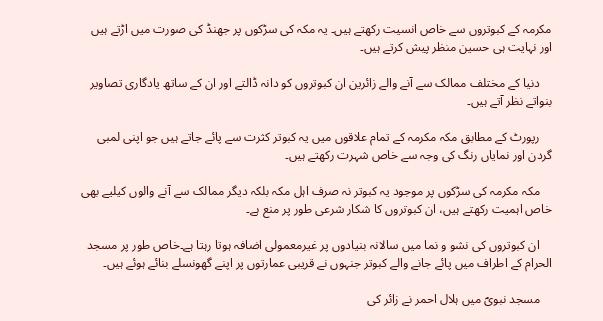مکرمہ کے کبوتروں سے خاص انسیت رکھتے ہیں۔ یہ مکہ کی سڑکوں پر جھنڈ کی صورت میں اڑتے ہیں اور نہایت ہی حسین منظر پیش کرتے ہیں۔

    دنیا کے مختلف ممالک سے آنے والے زائرین ان کبوتروں کو دانہ ڈالتے اور ان کے ساتھ یادگاری تصاویر بنواتے نظر آتے ہیں۔

    رپورٹ کے مطابق مکہ مکرمہ کے تمام علاقوں میں یہ کبوتر کثرت سے پائے جاتے ہیں جو اپنی لمبی گردن اور نمایاں رنگ کی وجہ سے خاص شہرت رکھتے ہیں۔

    مکہ مکرمہ کی سڑکوں پر موجود یہ کبوتر نہ صرف اہل مکہ بلکہ دیگر ممالک سے آنے والوں کیلیے بھی خاص اہمیت رکھتے ہیں، ان کبوتروں کا شکار شرعی طور پر منع ہے۔

    ان کبوتروں کی نشو و نما میں سالانہ بنیادوں پر غیرمعمولی اضافہ ہوتا رہتا ہے۔خاص طور پر مسجد الحرام کے اطراف میں پائے جانے والے کبوتر جنہوں نے قریبی عمارتوں پر اپنے گھونسلے بنائے ہوئے ہیں۔

    مسجد نبویؐ میں ہلال احمر نے زائر کی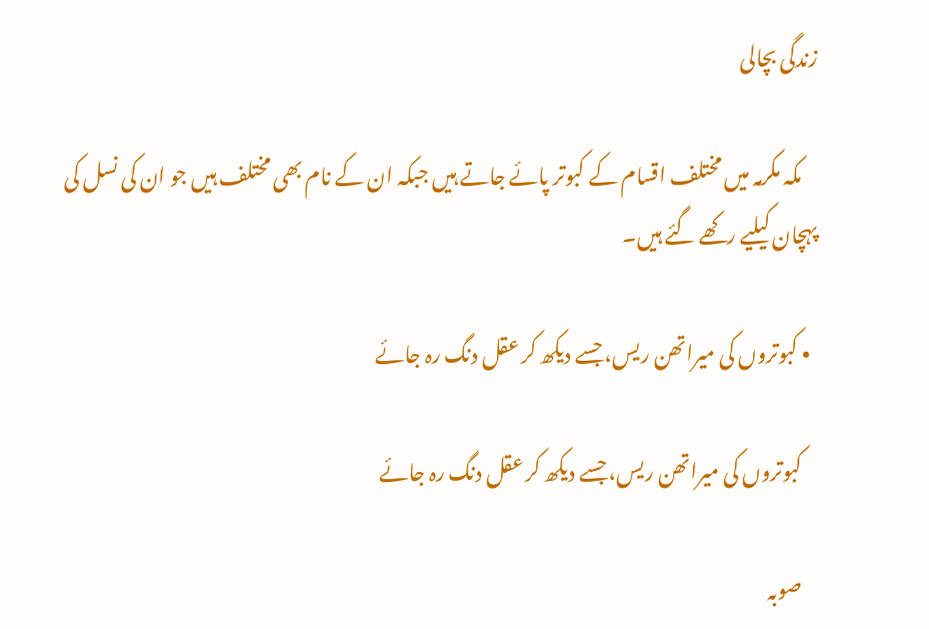زندگی بچالی

    مکہ مکرمہ میں مختلف اقسام کے کبوتر پائے جاتے ہیں جبکہ ان کے نام بھی مختلف ہیں جو ان کی نسل کی پہچان کیلیے رکھے گئے ہیں۔

  • کبوتروں کی میراتھن ریس، جسے دیکھ کر عقل دنگ رہ جائے

    کبوتروں کی میراتھن ریس، جسے دیکھ کر عقل دنگ رہ جائے

    صوبہ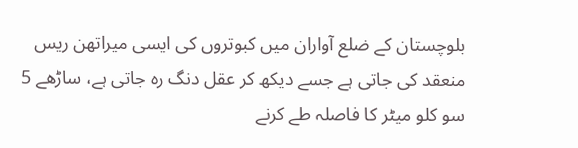بلوچستان کے ضلع آواران میں کبوتروں کی ایسی میراتھن ریس منعقد کی جاتی ہے جسے دیکھ کر عقل دنگ رہ جاتی ہے، ساڑھے 5 سو کلو میٹر کا فاصلہ طے کرنے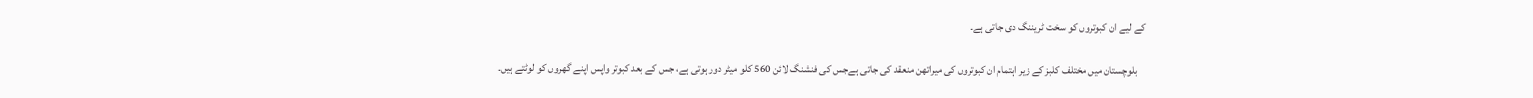کے لیے ان کبوتروں کو سخت ٹریننگ دی جاتی ہے۔

    بلوچستان میں مختلف کلبز کے زیر اہتمام ان کبوتروں کی میراتھن منعقد کی جاتی ہےجس کی فنشنگ لائن 560 کلو میٹر دور ہوتی ہے، جس کے بعد کبوتر واپس اپنے گھروں کو لوٹتے ہیں۔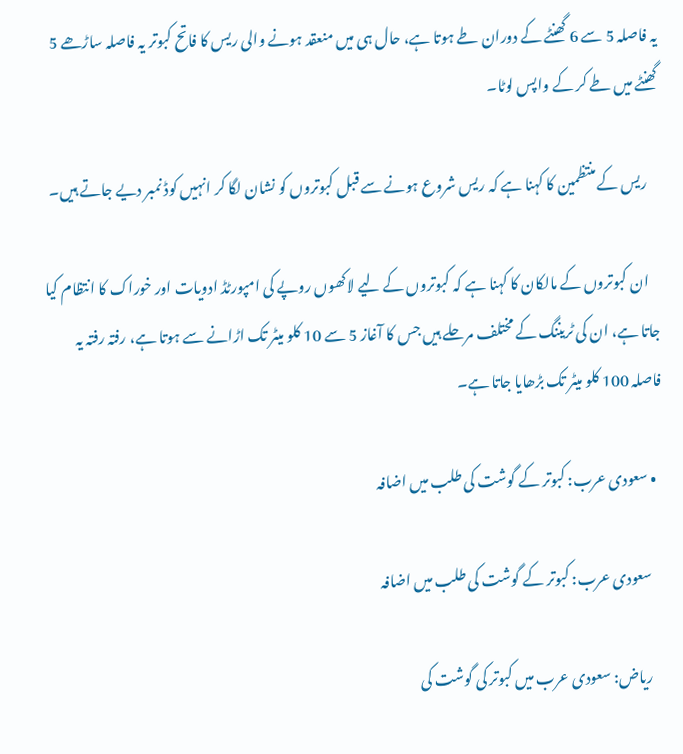یہ فاصلہ 5 سے 6 گھنٹے کے دوران طے ہوتا ہے، حال ہی میں منعقد ہونے والی ریس کا فاتح کبوتر یہ فاصلہ ساڑھے 5 گھنٹے میں طے کر کے واپس لوٹا۔

    ریس کے منتظمین کا کہنا ہے کہ ریس شروع ہونے سے قبل کبوتروں کو نشان لگا کر انہیں کوڈ نمبر دیے جاتے ہیں۔

    ان کبوتروں کے مالکان کا کہنا ہے کہ کبوتروں کے لیے لاکھوں روپے کی امپورٹڈ ادویات اور خوراک کا انتظام کیا جاتا ہے، ان کی ٹریننگ کے مختلف مرحلے ہیں جس کا آغاز 5 سے 10 کلو میٹر تک اڑانے سے ہوتا ہے، رفتہ رفتہ یہ فاصلہ 100 کلو میٹر تک بڑھایا جاتا ہے۔

  • سعودی عرب: کبوتر کے گوشت کی طلب میں اضافہ

    سعودی عرب: کبوتر کے گوشت کی طلب میں اضافہ

    ریاض: سعودی عرب میں کبوتر کی گوشت کی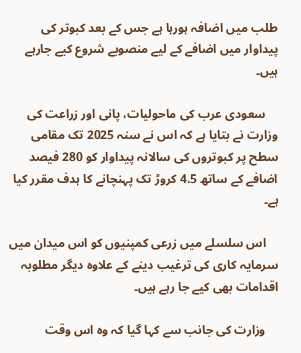طلب میں اضافہ ہورہا ہے جس کے بعد کبوتر کی پیداوار میں اضافے کے لیے منصوبے شروع کیے جارہے ہیں۔

    سعودی عرب کی ماحولیات، پانی اور زراعت کی وزارت نے بتایا ہے کہ اس نے سنہ 2025 تک مقامی سطح پر کبوتروں کی سالانہ پیداوار کو 280 فیصد اضافے کے ساتھ 4.5 کروڑ تک پہنچانے کا ہدف مقرر کیا ہے۔

    اس سلسلے میں زرعی کمپنیوں کو اس میدان میں سرمایہ کاری کی ترغیب دینے کے علاوہ دیگر مطلوبہ اقدامات بھی کیے جا رہے ہیں۔

    وزارت کی جانب سے کہا گیا کہ وہ اس وقت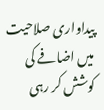پیداواری صلاحیت میں اضافے کی کوشش کر رہی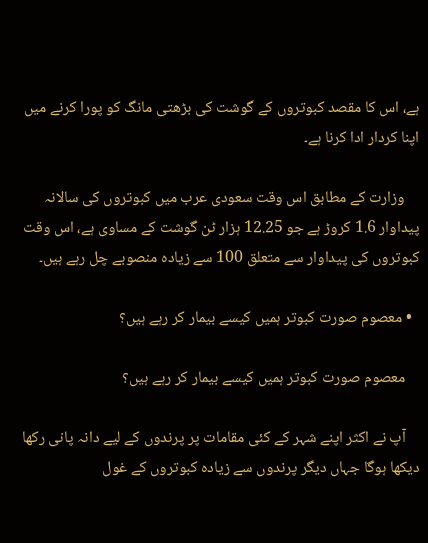ہے، اس کا مقصد کبوتروں کے گوشت کی بڑھتی مانگ کو پورا کرنے میں اپنا کردار ادا کرنا ہے۔

    وزارت کے مطابق اس وقت سعودی عرب میں کبوتروں کی سالانہ پیداوار 1.6 کروڑ ہے جو 12.25 ہزار ٹن گوشت کے مساوی ہے، اس وقت کبوتروں کی پیداوار سے متعلق 100 سے زیادہ منصوبے چل رہے ہیں۔

  • معصوم صورت کبوتر ہمیں کیسے بیمار کر رہے ہیں؟

    معصوم صورت کبوتر ہمیں کیسے بیمار کر رہے ہیں؟

    آپ نے اکثر اپنے شہر کے کئی مقامات پر پرندوں کے لیے دانہ پانی رکھا دیکھا ہوگا جہاں دیگر پرندوں سے زیادہ کبوتروں کے غول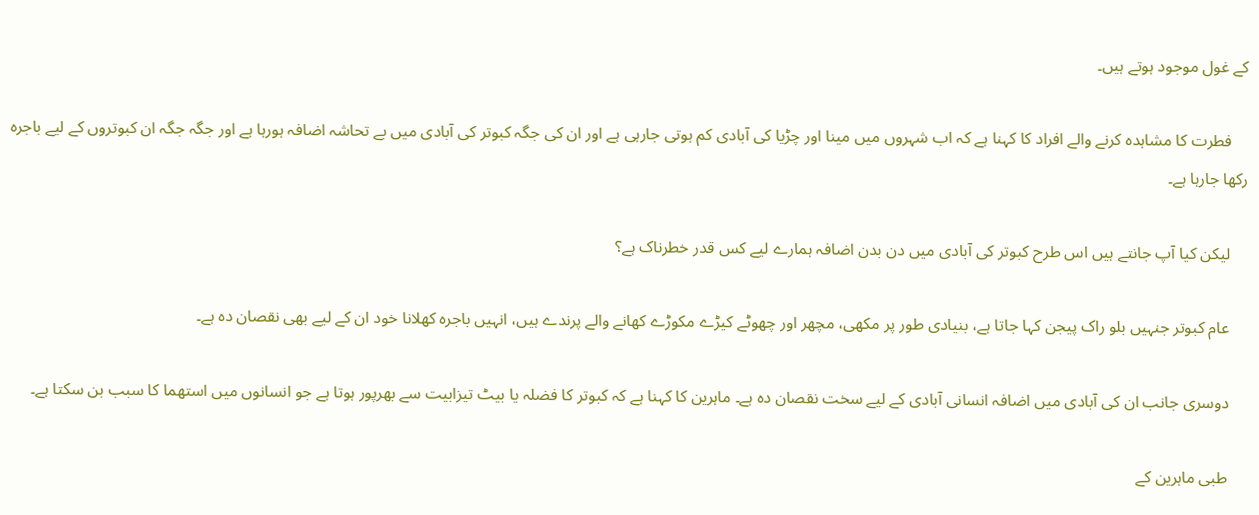کے غول موجود ہوتے ہیں۔

    فطرت کا مشاہدہ کرنے والے افراد کا کہنا ہے کہ اب شہروں میں مینا اور چڑیا کی آبادی کم ہوتی جارہی ہے اور ان کی جگہ کبوتر کی آبادی میں بے تحاشہ اضافہ ہورہا ہے اور جگہ جگہ ان کبوتروں کے لیے باجرہ رکھا جارہا ہے۔

    لیکن کیا آپ جانتے ہیں اس طرح کبوتر کی آبادی میں دن بدن اضافہ ہمارے لیے کس قدر خطرناک ہے؟

    عام کبوتر جنہیں بلو راک پیجن کہا جاتا ہے، بنیادی طور پر مکھی، مچھر اور چھوٹے کیڑے مکوڑے کھانے والے پرندے ہیں، انہیں باجرہ کھلانا خود ان کے لیے بھی نقصان دہ ہے۔

    دوسری جانب ان کی آبادی میں اضافہ انسانی آبادی کے لیے سخت نقصان دہ ہے۔ ماہرین کا کہنا ہے کہ کبوتر کا فضلہ یا بیٹ تیزابیت سے بھرپور ہوتا ہے جو انسانوں میں استھما کا سبب بن سکتا ہے۔

    طبی ماہرین کے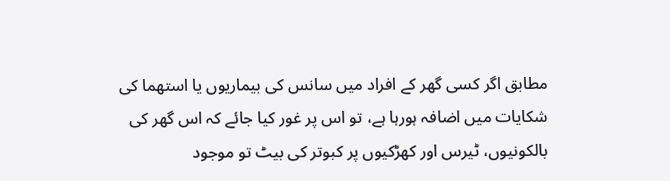مطابق اگر کسی گھر کے افراد میں سانس کی بیماریوں یا استھما کی شکایات میں اضافہ ہورہا ہے، تو اس پر غور کیا جائے کہ اس گھر کی بالکونیوں، ٹیرس اور کھڑکیوں پر کبوتر کی بیٹ تو موجود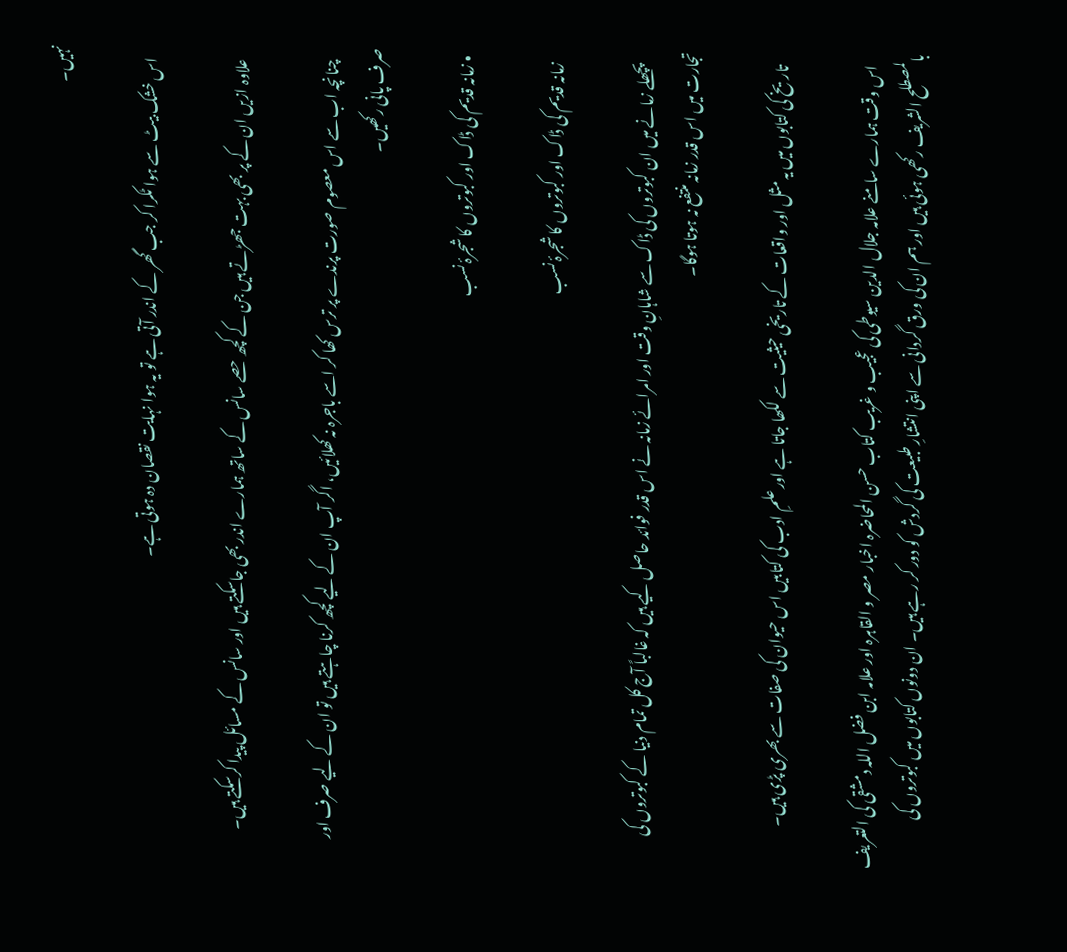نہیں۔

    اس خشک بیٹ سے ہوا ٹکرا کر جب گھر کے اندر آتی ہے تو یہ ہوا نہایت نقصان دہ ہوتی ہے۔

    علاوہ ازیں ان کے پر بھی بہت جھڑتے ہیں جن کے کچھ حصے سانس کے ساتھ ہمارے اندر بھی جاسکتے ہیں اور سانس کے مسائل پیدا کرسکتے ہیں۔

    چنانچہ اب سے اس معصوم صورت پرندے پر ترس کھا کر اسے باجرہ نہ کھلائیں، اگر آپ ان کے لیے کچھ کرنا چاہتے ہیں تو ان کے لیے صرف اور صرف پانی رکھیں۔

  • زمانہ قدیم کی ڈاک اور کبوتروں کا شجرۂ نسب

    زمانہ قدیم کی ڈاک اور کبوتروں کا شجرۂ نسب

    پچھلے زمانے میں ان کبوتروں کی ڈاک سے شاہانِ وقت اور امرائے زمانہ نے اس قدر فوائد حاصل کیے ہیں کہ غالباً آج کل تمام دنیا کے کبوتروں کی تجارت میں اس قدر زمانہ منتفع نہ ہوتا ہوگا۔

    تاریخ کی کتابوں میں یہ مثل اور واقعات کے تاریخی حیثیت سے لکھا جاتا ہے اور علمِ ادب کی کتابیں اس حیوان کی صفات سے بھری پڑی ہیں۔

    اس وقت ہمارے سامنے علامہ جلال الدین سیوطی کی عجیب و غریب کتاب حسن المحاضرہ اخبار مصر و القاہرہ اور علامہ ابن فضل اللہ دمشقی کی التعریف بالمصطلح الشریف رکھی ہوئی ہیں اور ہم ان کی ورق گردانی سے اپنی انتشارِ طبیعت کی گردش کو دور کر رہے ہیں۔ ان دونوں کتابوں میں کبوتروں کی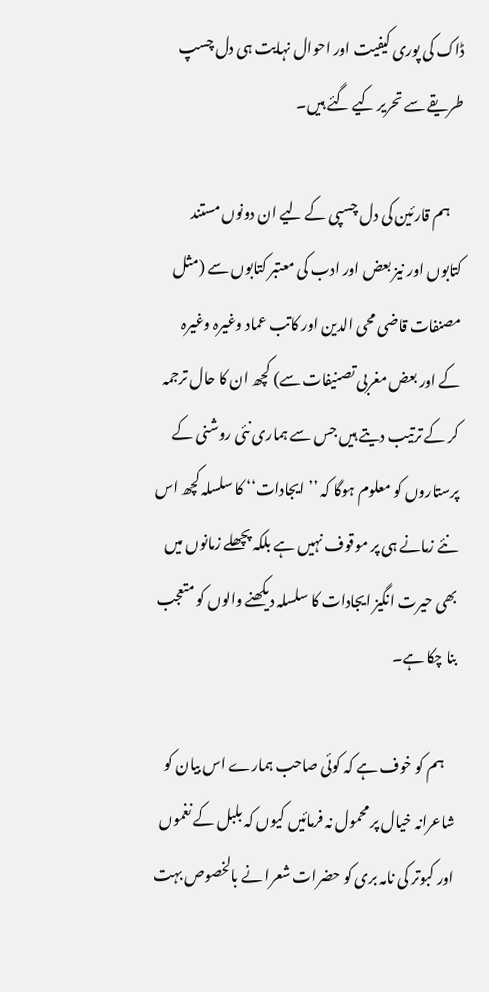ڈاک کی پوری کیفیت اور احوال نہایت ہی دل چسپ طریقے سے تحریر کیے گئے ہیں۔

    ہم قارئین کی دل چسپی کے لیے ان دونوں مستند کتابوں اور نیز بعض اور ادب کی معتبر کتابوں سے (مثل مصنفات قاضی محی الدین اور کاتب عماد وغیرہ وغیرہ کے اور بعض مغربی تصنیفات سے) کچھ ان کا حال ترجمہ کر کے ترتیب دیتے ہیں جس سے ہماری نئی روشنی کے پرستاروں کو معلوم ہوگا کہ ’’ایجادات‘‘ کا سلسلہ کچھ اس نئے زمانے ہی پر موقوف نہیں ہے بلکہ پچھلے زمانوں میں بھی حیرت انگیز ایجادات کا سلسلہ دیکھنے والوں کو متعجب بنا چکا ہے۔

    ہم کو خوف ہے کہ کوئی صاحب ہمارے اس بیان کو شاعرانہ خیال پر محمول نہ فرمائیں کیوں کہ بلبل کے نغموں اور کبوتر کی نامہ بری کو حضرات شعرا نے بالخصوص بہت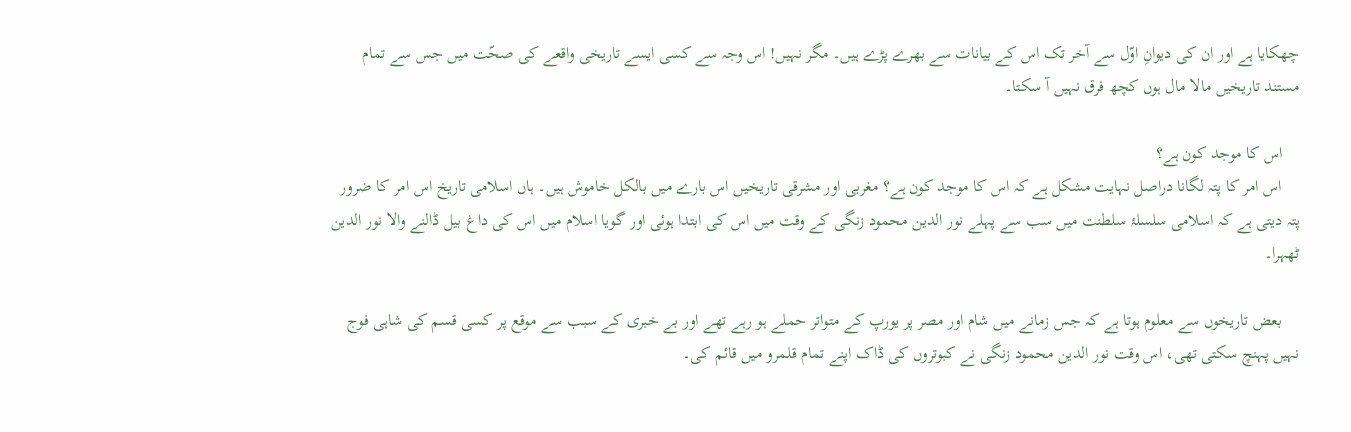چھکایا ہے اور ان کی دیوانِ اوّل سے آخر تک اس کے بیانات سے بھرے پڑے ہیں۔ مگر نہیں! اس وجہ سے کسی ایسے تاریخی واقعے کی صحّت میں جس سے تمام مستند تاریخیں مالا مال ہوں کچھ فرق نہیں آ سکتا۔

    اس کا موجد کون ہے؟
    اس امر کا پتہ لگانا دراصل نہایت مشکل ہے کہ اس کا موجد کون ہے؟ مغربی اور مشرقی تاریخیں اس بارے میں بالکل خاموش ہیں۔ ہاں اسلامی تاریخ اس امر کا ضرور پتہ دیتی ہے کہ اسلامی سلسلۂ سلطنت میں سب سے پہلے نور الدین محمود زنگی کے وقت میں اس کی ابتدا ہوئی اور گویا اسلام میں اس کی داغ بیل ڈالنے والا نور الدین ٹھہرا۔

    بعض تاریخوں سے معلوم ہوتا ہے کہ جس زمانے میں شام اور مصر پر یورپ کے متواتر حملے ہو رہے تھے اور بے خبری کے سبب سے موقع پر کسی قسم کی شاہی فوج نہیں پہنچ سکتی تھی، اس وقت نور الدین محمود زنگی نے کبوتروں کی ڈاک اپنے تمام قلمرو میں قائم کی۔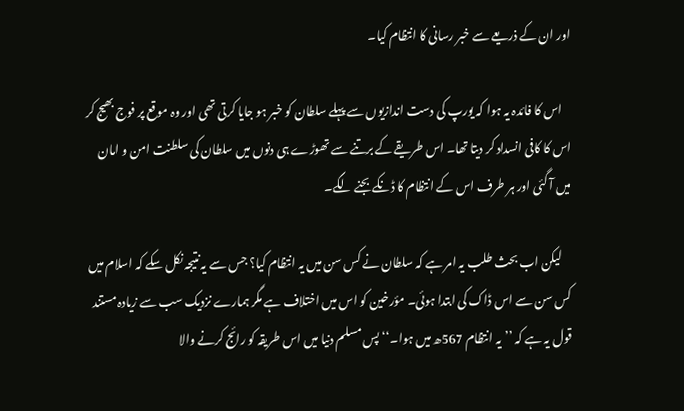اور ان کے ذریعے سے خبر رسانی کا انتظام کیا۔

    اس کا فائدہ یہ ہوا کہ یورپ کی دست اندازیوں سے پہلے سلطان کو خبر ہو جایا کرتی تھی اور وہ موقع پر فوج بھیج کر اس کا کافی انسداد کر دیتا تھا۔ اس طریقے کے برتنے سے تھوڑے ہی دنوں میں سلطان کی سلطنت امن و امان میں آ گئی اور ہر طرف اس کے انتظام کا ڈنکے بجنے لگے۔

    لیکن اب بحث طلب یہ امر ہے کہ سلطان نے کس سن میں یہ انتظام کیا؟ جس سے یہ نتیجہ نکل سکے کہ اسلام میں کس سن سے اس ڈاک کی ابتدا ہوئی۔ مؤرخین کو اس میں اختلاف ہے مگر ہمارے نزدیک سب سے زیادہ مستند قول یہ ہے کہ ’’یہ انتظام 567ھ میں ہوا۔‘‘ پس مسلم دنیا میں اس طریقہ کو رائج کرنے والا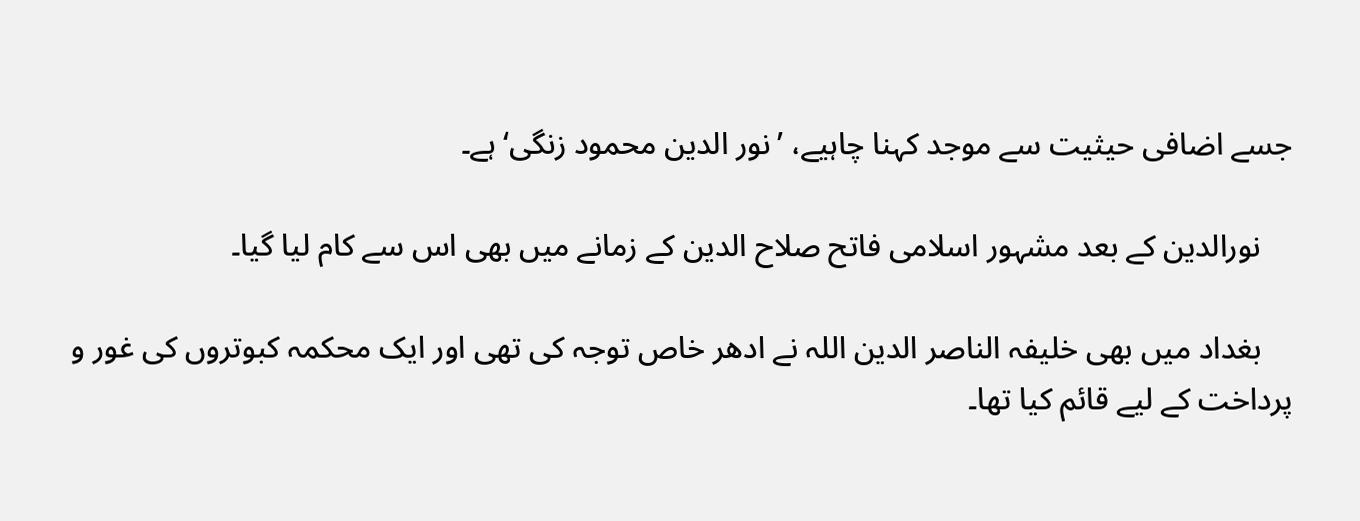جسے اضافی حیثیت سے موجد کہنا چاہیے، ’نور الدین محمود زنگی‘ ہے۔

    نورالدین کے بعد مشہور اسلامی فاتح صلاح الدین کے زمانے میں بھی اس سے کام لیا گیا۔

    بغداد میں بھی خلیفہ الناصر الدین اللہ نے ادھر خاص توجہ کی تھی اور ایک محکمہ کبوتروں کی غور و پرداخت کے لیے قائم کیا تھا۔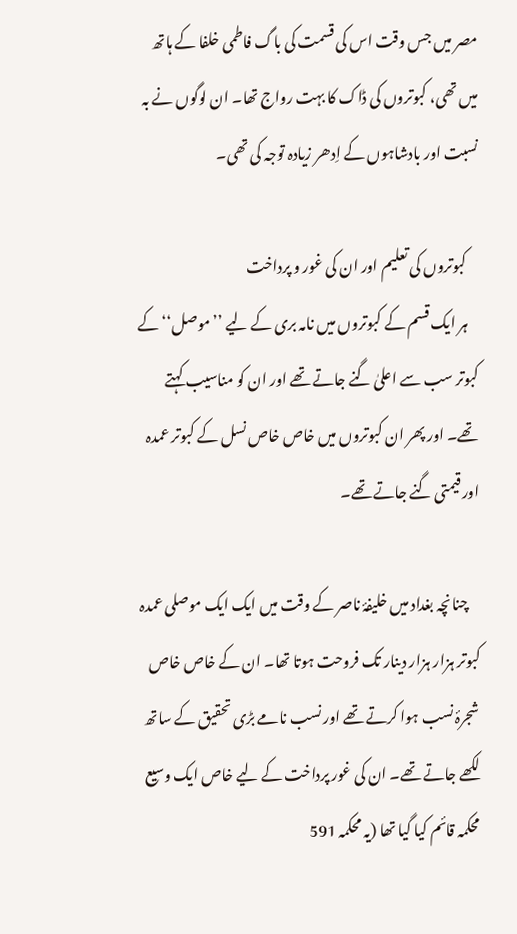مصر میں جس وقت اس کی قسمت کی باگ فاطمی خلفا کے ہاتھ میں تھی، کبوتروں کی ڈاک کا بہت رواج تھا۔ ان لوگوں نے بہ نسبت اور بادشاہوں کے اِدھر زیادہ توجہ کی تھی۔

    کبوتروں کی تعلیم اور ان کی غور و پرداخت
    ہر ایک قسم کے کبوتروں میں نامہ بری کے لیے ’’موصل‘‘ کے کبوتر سب سے اعلیٰ گنے جاتے تھے اور ان کو مناسیب کہتے تھے۔ اور پھر ان کبوتروں میں خاص خاص نسل کے کبوتر عمدہ اور قیمتی گنے جاتے تھے۔

    چنانچہ بغداد میں خلیفۂ ناصر کے وقت میں ایک ایک موصلی عمدہ کبوتر ہزار ہزار دینار تک فروحت ہوتا تھا۔ ان کے خاص خاص شجرۂ نسب ہوا کرتے تھے اور نسب نامے بڑی تحقیق کے ساتھ لکھے جاتے تھے۔ ان کی غور پرداخت کے لیے خاص ایک وسیع محکمہ قائم کیا گیا تھا (یہ محکمہ 591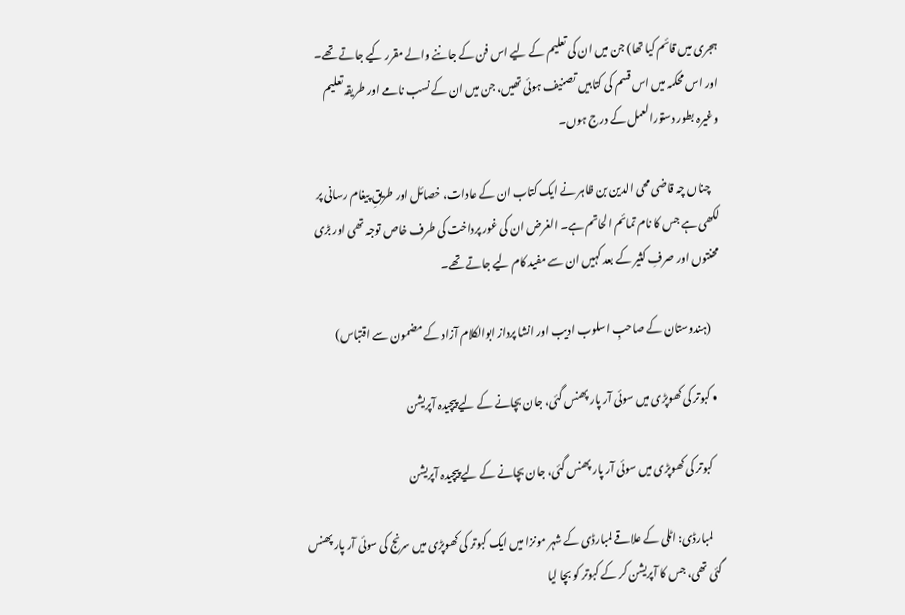ہجری میں قائم کیا تھا) جن میں ان کی تعلیم کے لیے اس فن کے جاننے والے مقرر کیے جاتے تھے۔ اور اس محکمہ میں اس قسم کی کتابیں تصنیف ہوئی تھیں، جن میں ان کے نسب نامے اور طریقہ تعلیم وغیرہ بطور دستورالعمل کے درج ہوں۔

    چناں چہ قاضی محی الدین بن ظاہر نے ایک کتاب ان کے عادات، خصائل اور طریقِ پیغام رسانی پر لکھی ہے جس کا نام تمائم الحاتم ہے۔ الغرض ان کی غور پرداخت کی طرف خاص توجہ تھی اور بڑی محنتوں اور صرفِ کثیر کے بعد کہیں ان سے مفید کام لیے جاتے تھے۔

    (ہندوستان کے صاحبِ اسلوب ادیب اور انشا پرداز ابوالکلام آزاد کے مضمون سے اقتباس)

  • کبوتر کی کھوپڑی میں سوئی آر پار پھنس گئی، جان بچانے کے لیے پیچیدہ آپریشن

    کبوتر کی کھوپڑی میں سوئی آر پار پھنس گئی، جان بچانے کے لیے پیچیدہ آپریشن

    لمبارڈی: اٹلی کے علاقے لمبارڈی کے شہر مونزا میں ایک کبوتر کی کھوپڑی میں سرنج کی سوئی آر پار پھنس گئی تھی، جس کا آپریشن کر کے کبوتر کو بچا لیا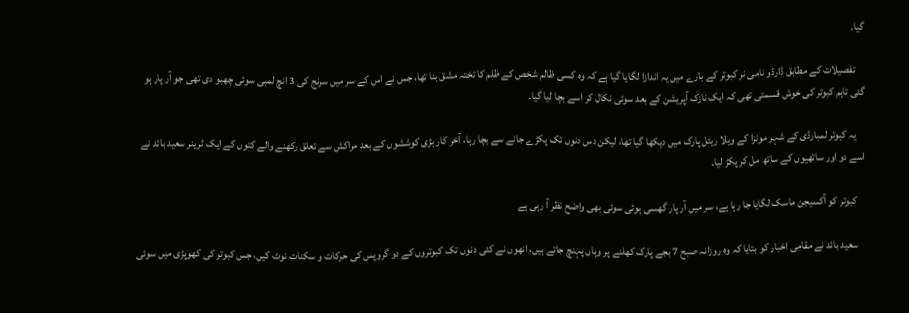گیا۔

    تفصیلات کے مطابق ڈارڈو نامی نر کبوتر کے بارے میں یہ اندازا لگایا گیا ہے کہ وہ کسی ظالم شخص کے ظلم کا تختہ مشق بنا تھا، جس نے اس کے سر میں سرنج کی 3 انچ لمبی سوئی چھبو دی تھی جو آر پار ہو گئی تاہم کبوتر کی خوش قسمتی تھی کہ ایک نازک آپریشن کے بعد سوئی نکال کر اسے بچا لیا گیا۔

    یہ کبوتر لمبارڈی کے شہر مونزا کے ویلا ریئل پارک میں دیکھا گیا تھا، لیکن دس دنوں تک پکڑے جانے سے بچا رہا، آخر کار بڑی کوششوں کے بعد مراکش سے تعلق رکھنے والے کتوں کے ایک ٹرینر سعید بائد نے اسے دو اور ساتھیوں کے ساتھ مل کر پکڑ لیا۔

    کبوتر کو آکسیجن ماسک لگایا جا رہا ہے، سر میں آر پار گھسی ہوئی سوئی بھی واضح نظر آ رہی ہے

    سعید بائد نے مقامی اخبار کو بتایا کہ وہ روزانہ صبح 7 بجے پارک کھلنے پر وہاں پہنچ جاتے ہیں، انھوں نے کئی دنوں تک کبوتروں کے دو گروپس کی حرکات و سکنات نوٹ کیں، جس کبوتر کی کھوپڑی میں سوئی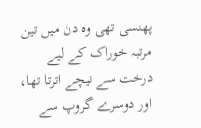پھنسی تھی وہ دن میں تین مرتبہ خوراک کے لیے درخت سے نیچے اترتا تھا، اور دوسرے گروپ سے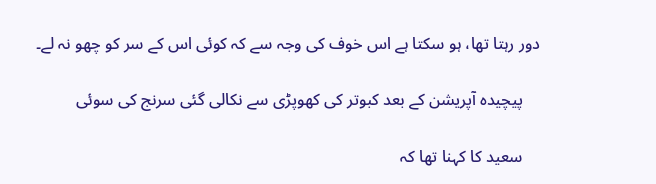دور رہتا تھا، ہو سکتا ہے اس خوف کی وجہ سے کہ کوئی اس کے سر کو چھو نہ لے۔

    پیچیدہ آپریشن کے بعد کبوتر کی کھوپڑی سے نکالی گئی سرنج کی سوئی

    سعید کا کہنا تھا کہ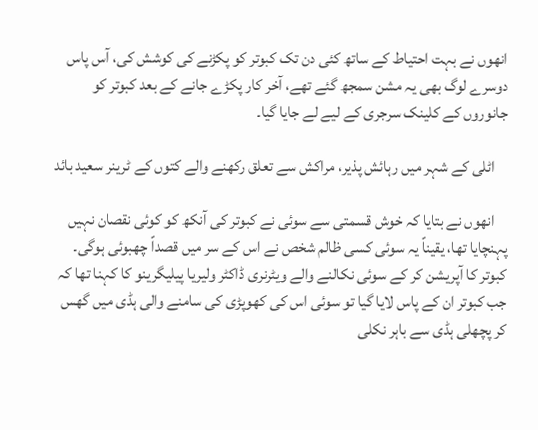انھوں نے بہت احتیاط کے ساتھ کئی دن تک کبوتر کو پکڑنے کی کوشش کی، آس پاس دوسرے لوگ بھی یہ مشن سمجھ گئے تھے، آخر کار پکڑے جانے کے بعد کبوتر کو جانوروں کے کلینک سرجری کے لیے لے جایا گیا۔

    اٹلی کے شہر میں رہائش پذیر، مراکش سے تعلق رکھنے والے کتوں کے ٹرینر سعید بائد

    انھوں نے بتایا کہ خوش قسمتی سے سوئی نے کبوتر کی آنکھ کو کوئی نقصان نہیں پہنچایا تھا، یقیناً یہ سوئی کسی ظالم شخص نے اس کے سر میں قصداً چھبوئی ہوگی۔ کبوتر کا آپریشن کر کے سوئی نکالنے والے ویٹرنری ڈاکٹر ولیریا پیلیگرینو کا کہنا تھا کہ جب کبوتر ان کے پاس لایا گیا تو سوئی اس کی کھوپڑی کی سامنے والی ہڈی میں گھس کر پچھلی ہڈی سے باہر نکلی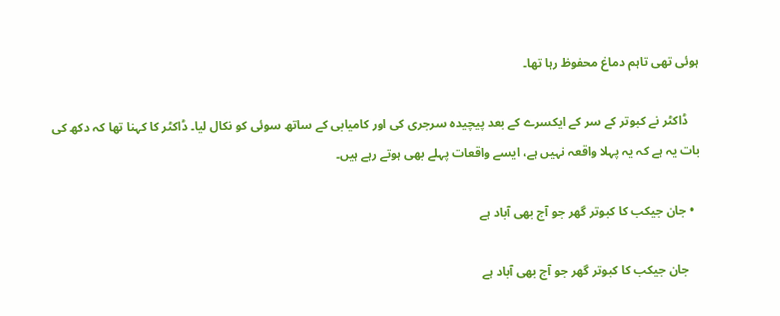ہوئی تھی تاہم دماغ محفوظ رہا تھا۔

    ڈاکٹر نے کبوتر کے سر کے ایکسرے کے بعد پیچیدہ سرجری کی اور کامیابی کے ساتھ سوئی کو نکال لیا۔ ڈاکٹر کا کہنا تھا کہ دکھ کی بات یہ ہے کہ یہ پہلا واقعہ نہیں ہے، ایسے واقعات پہلے بھی ہوتے رہے ہیں۔

  • جان جیکب کا کبوتر گھر جو آج بھی آباد ہے

    جان جیکب کا کبوتر گھر جو آج بھی آباد ہے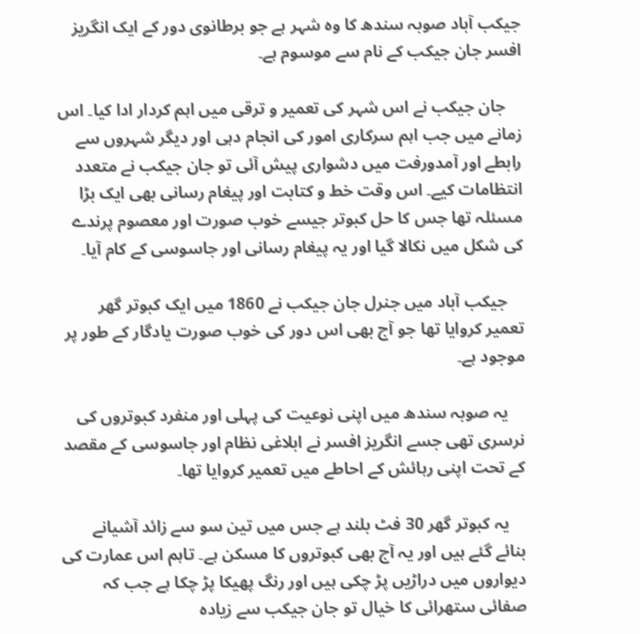جیکب آباد صوبہ سندھ کا وہ شہر ہے جو برطانوی دور کے ایک انگریز افسر جان جیکب کے نام سے موسوم ہے۔

    جان جیکب نے اس شہر کی تعمیر و ترقی میں اہم کردار ادا کیا۔ اس زمانے میں جب اہم سرکاری امور کی انجام دہی اور دیگر شہروں سے رابطے اور آمدورفت میں دشواری پیش آئی تو جان جیکب نے متعدد انتظامات کیے۔ اس وقت خط و کتابت اور پیغام رسانی بھی ایک بڑا مسئلہ تھا جس کا حل کبوتر جیسے خوب صورت اور معصوم پرندے کی شکل میں نکالا گیا اور یہ پیغام رسانی اور جاسوسی کے کام آیا۔

    جیکب آباد میں جنرل جان جیکب نے 1860 میں ایک کبوتر گھر تعمیر کروایا تھا جو آج بھی اس دور کی خوب صورت یادگار کے طور پر موجود ہے۔

    یہ صوبہ سندھ میں اپنی نوعیت کی پہلی اور منفرد کبوتروں کی نرسری تھی جسے انگریز افسر نے ابلاغی نظام اور جاسوسی کے مقصد کے تحت اپنی رہائش کے احاطے میں تعمیر کروایا تھا۔

    یہ کبوتر گھر 30 فٹ بلند ہے جس میں تین سو سے زائد آشیانے بنائے گئے ہیں اور یہ آج بھی کبوتروں کا مسکن ہے۔ تاہم اس عمارت کی دیواروں میں دراڑیں پڑ چکی ہیں اور رنگ پھیکا پڑ چکا ہے جب کہ صفائی ستھرائی کا خیال تو جان جیکب سے زیادہ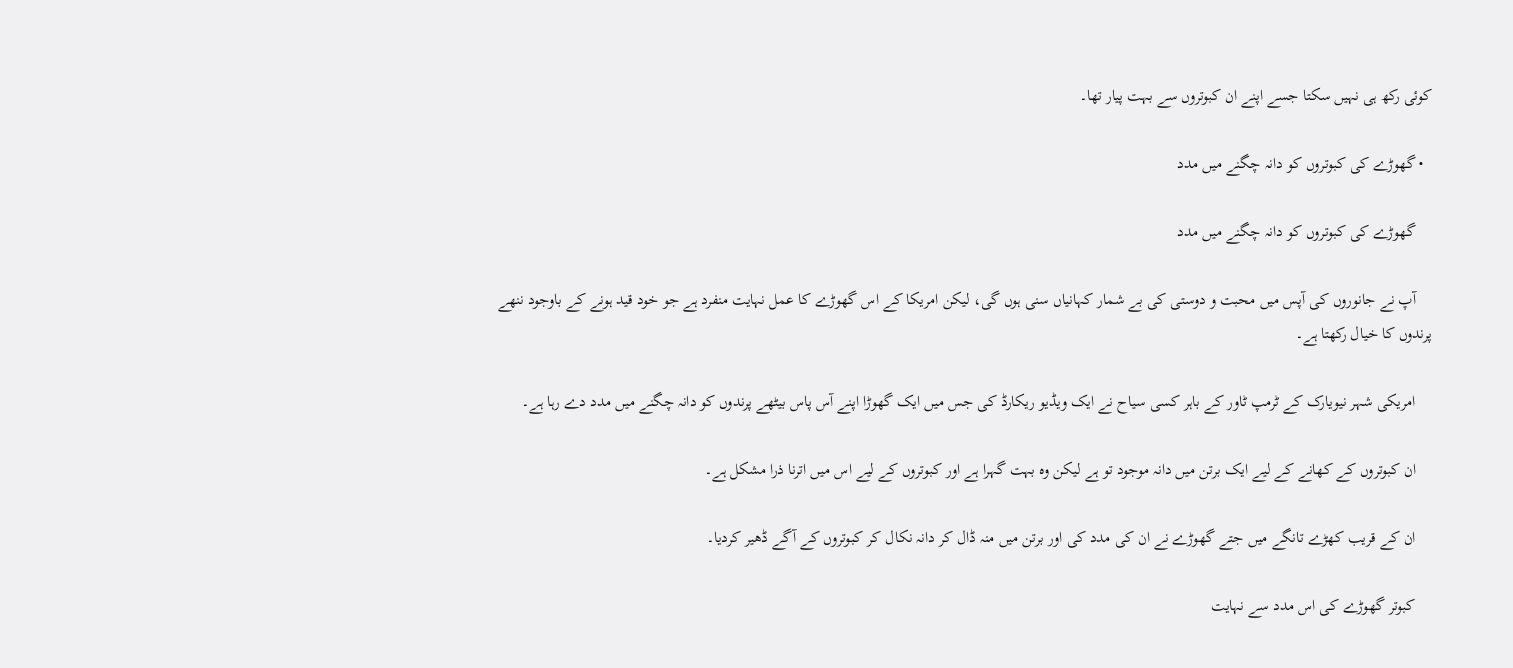کوئی رکھ ہی نہیں سکتا جسے اپنے ان کبوتروں سے بہت پیار تھا۔

  • گھوڑے کی کبوتروں کو دانہ چگنے میں مدد

    گھوڑے کی کبوتروں کو دانہ چگنے میں مدد

    آپ نے جانوروں کی آپس میں محبت و دوستی کی بے شمار کہانیاں سنی ہوں گی، لیکن امریکا کے اس گھوڑے کا عمل نہایت منفرد ہے جو خود قید ہونے کے باوجود ننھے پرندوں کا خیال رکھتا ہے۔

    امریکی شہر نیویارک کے ٹرمپ ٹاور کے باہر کسی سیاح نے ایک ویڈیو ریکارڈ کی جس میں ایک گھوڑا اپنے آس پاس بیٹھے پرندوں کو دانہ چگنے میں مدد دے رہا ہے۔

    ان کبوتروں کے کھانے کے لیے ایک برتن میں دانہ موجود تو ہے لیکن وہ بہت گہرا ہے اور کبوتروں کے لیے اس میں اترنا ذرا مشکل ہے۔

    ان کے قریب کھڑے تانگے میں جتے گھوڑے نے ان کی مدد کی اور برتن میں منہ ڈال کر دانہ نکال کر کبوتروں کے آگے ڈھیر کردیا۔

    کبوتر گھوڑے کی اس مدد سے نہایت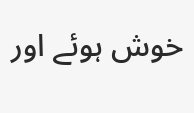خوش ہوئے اور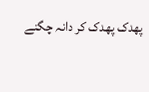پھدک پھدک کر دانہ چگنے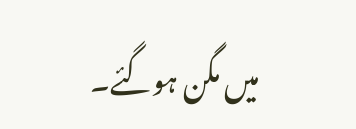میں مگن ہوگئے۔